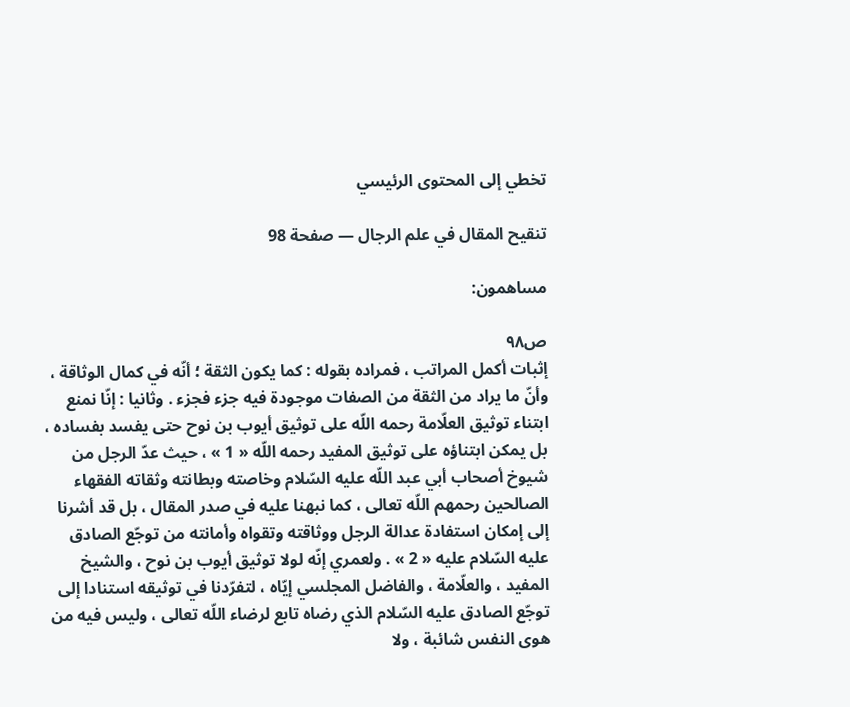تخطي إلى المحتوى الرئيسي

تنقيح المقال في علم الرجال — صفحة 98

مساهمون:

ص٩٨
إثبات أكمل المراتب ، فمراده بقوله : كما يكون الثقة ؛ أنّه في كمال الوثاقة ، وأنّ ما يراد من الثقة من الصفات موجودة فيه جزء فجزء . وثانيا : إنّا نمنع ابتناء توثيق العلّامة رحمه اللّه على توثيق أيوب بن نوح حتى يفسد بفساده ، بل يمكن ابتناؤه على توثيق المفيد رحمه اللّه « 1 » ، حيث عدّ الرجل من شيوخ أصحاب أبي عبد اللّه عليه السّلام وخاصته وبطانته وثقاته الفقهاء الصالحين رحمهم اللّه تعالى ، كما نبهنا عليه في صدر المقال ، بل قد أشرنا إلى إمكان استفادة عدالة الرجل ووثاقته وتقواه وأمانته من توجّع الصادق عليه السّلام عليه « 2 » . ولعمري إنّه لولا توثيق أيوب بن نوح ، والشيخ المفيد ، والعلّامة ، والفاضل المجلسي إيّاه ، لتفرّدنا في توثيقه استنادا إلى توجّع الصادق عليه السّلام الذي رضاه تابع لرضاء اللّه تعالى ، وليس فيه من هوى النفس شائبة ، ولا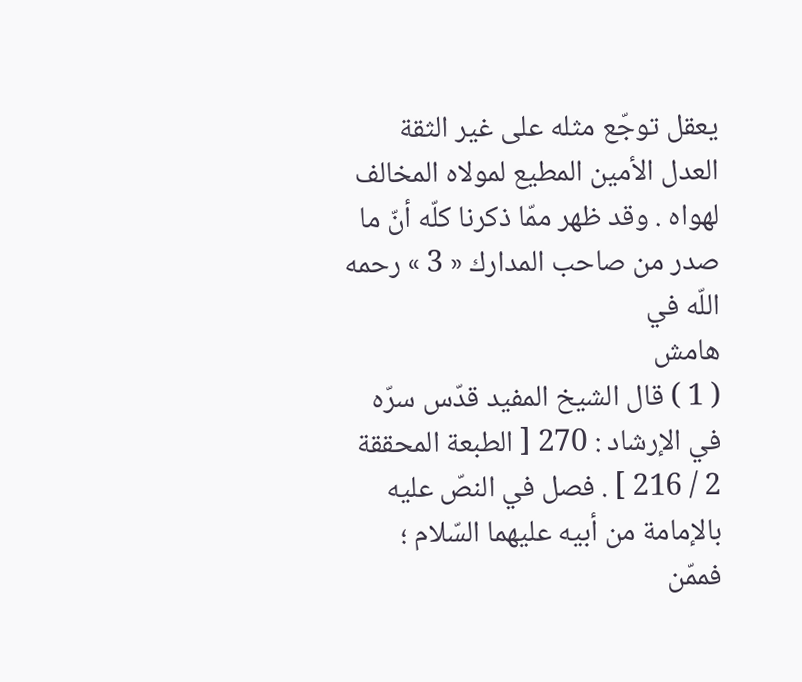يعقل توجّع مثله على غير الثقة العدل الأمين المطيع لمولاه المخالف لهواه . وقد ظهر ممّا ذكرنا كلّه أنّ ما صدر من صاحب المدارك « 3 » رحمه اللّه في
هامش
( 1 ) قال الشيخ المفيد قدّس سرّه في الإرشاد : 270 [ الطبعة المحققة 2 / 216 ] . فصل في النصّ عليه بالإمامة من أبيه عليهما السّلام ؛ فممّن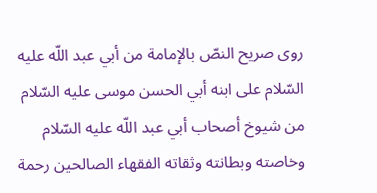روى صريح النصّ بالإمامة من أبي عبد اللّه عليه السّلام على ابنه أبي الحسن موسى عليه السّلام من شيوخ أصحاب أبي عبد اللّه عليه السّلام وخاصته وبطانته وثقاته الفقهاء الصالحين رحمة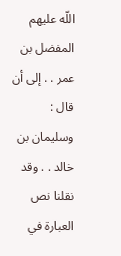اللّه عليهم المفضل بن عمر . . إلى أن قال : وسليمان بن خالد . . وقد نقلنا نص العبارة في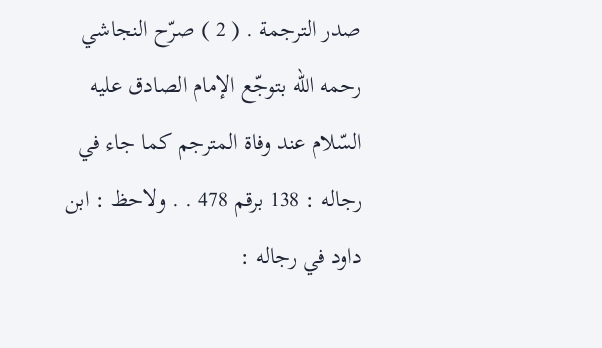صدر الترجمة . ( 2 ) صرّح النجاشي رحمه اللّه بتوجّع الإمام الصادق عليه السّلام عند وفاة المترجم كما جاء في رجاله : 138 برقم 478 . . ولاحظ : ابن داود في رجاله :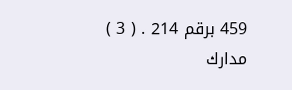459 برقم 214 . ( 3 ) مدارك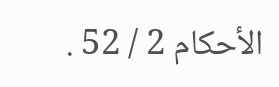الأحكام 2 / 52 .